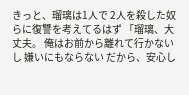きっと、瑠璃は1人で 2人を殺した奴らに復讐を考えてるはず 「瑠璃、大丈夫。 俺はお前から離れて行かないし 嫌いにもならない だから、安心し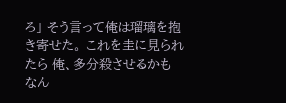ろ」 そう言って俺は瑠璃を抱き寄せた。 これを圭に見られたら 俺、多分殺させるかも なん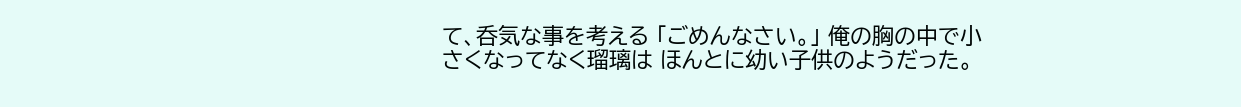て、呑気な事を考える 「ごめんなさい。」 俺の胸の中で小さくなってなく瑠璃は ほんとに幼い子供のようだった。